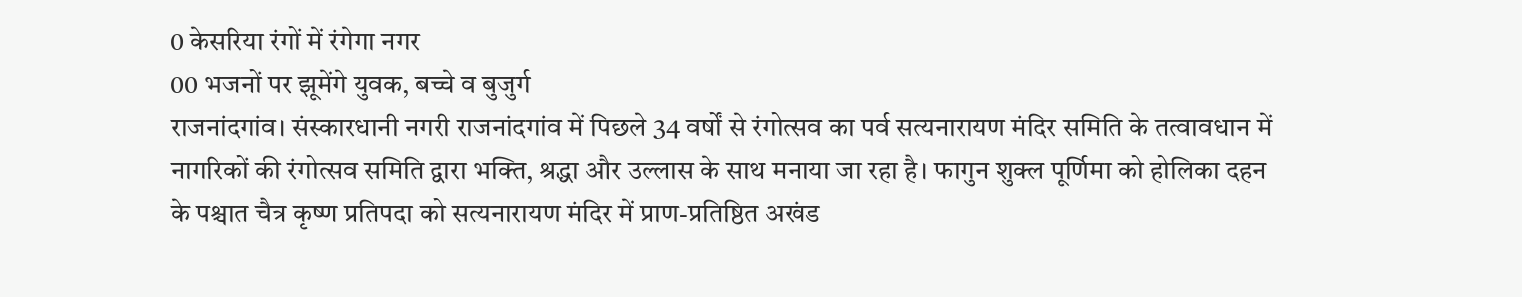0 केसरिया रंगों में रंगेगा नगर
00 भजनों पर झूमेंगे युवक, बच्चे व बुजुर्ग
राजनांदगांव। संस्कारधानी नगरी राजनांदगांव में पिछले 34 वर्षों से रंगोत्सव का पर्व सत्यनारायण मंदिर समिति के तत्वावधान में नागरिकों की रंगोत्सव समिति द्वारा भक्ति, श्रद्धा और उल्लास के साथ मनाया जा रहा है। फागुन शुक्ल पूर्णिमा को होलिका दहन के पश्चात चैत्र कृष्ण प्रतिपदा को सत्यनारायण मंदिर में प्राण-प्रतिष्ठित अखंड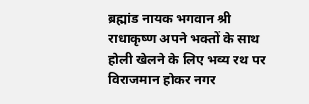ब्रह्मांड नायक भगवान श्री राधाकृष्ण अपने भक्तों के साथ होली खेलने के लिए भव्य रथ पर विराजमान होकर नगर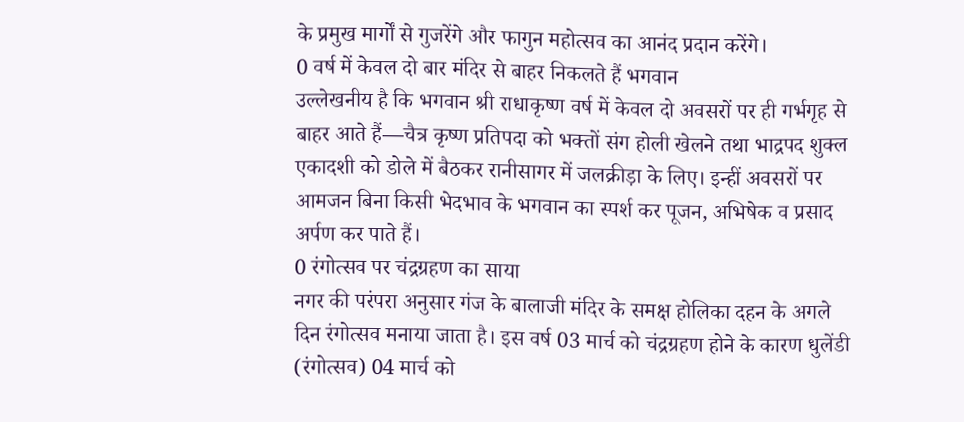के प्रमुख मार्गों से गुजरेंगे और फागुन महोत्सव का आनंद प्रदान करेंगे।
0 वर्ष में केवल दो बार मंदिर से बाहर निकलते हैं भगवान
उल्लेखनीय है कि भगवान श्री राधाकृष्ण वर्ष में केवल दो अवसरों पर ही गर्भगृह से बाहर आते हैं—चैत्र कृष्ण प्रतिपदा को भक्तों संग होली खेलने तथा भाद्रपद शुक्ल एकादशी को डोले में बैठकर रानीसागर में जलक्रीड़ा के लिए। इन्हीं अवसरों पर आमजन बिना किसी भेदभाव के भगवान का स्पर्श कर पूजन, अभिषेक व प्रसाद अर्पण कर पाते हैं।
0 रंगोत्सव पर चंद्रग्रहण का साया
नगर की परंपरा अनुसार गंज के बालाजी मंदिर के समक्ष होलिका दहन के अगले दिन रंगोत्सव मनाया जाता है। इस वर्ष 03 मार्च को चंद्रग्रहण होने के कारण धुलेंडी (रंगोत्सव) 04 मार्च को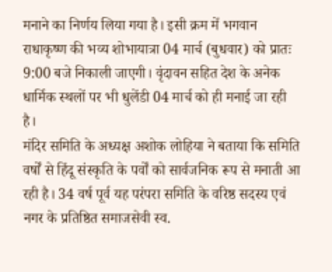मनाने का निर्णय लिया गया है। इसी क्रम में भगवान राधाकृष्ण की भव्य शोभायात्रा 04 मार्च (बुधवार) को प्रातः 9:00 बजे निकाली जाएगी। वृंदावन सहित देश के अनेक धार्मिक स्थलों पर भी धुलेंडी 04 मार्च को ही मनाई जा रही है।
मंदिर समिति के अध्यक्ष अशोक लोहिया ने बताया कि समिति वर्षों से हिंदू संस्कृति के पर्वों को सार्वजनिक रूप से मनाती आ रही है। 34 वर्ष पूर्व यह परंपरा समिति के वरिष्ठ सदस्य एवं नगर के प्रतिष्ठित समाजसेवी स्व.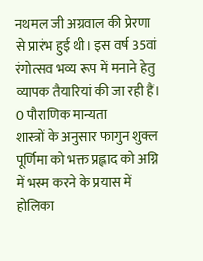नथमल जी अग्रवाल की प्रेरणा से प्रारंभ हुई थी। इस वर्ष 35वां रंगोत्सव भव्य रूप में मनाने हेतु व्यापक तैयारियां की जा रही हैं।
0 पौराणिक मान्यता
शास्त्रों के अनुसार फागुन शुक्ल पूर्णिमा को भक्त प्रह्लाद को अग्नि में भस्म करने के प्रयास में होलिका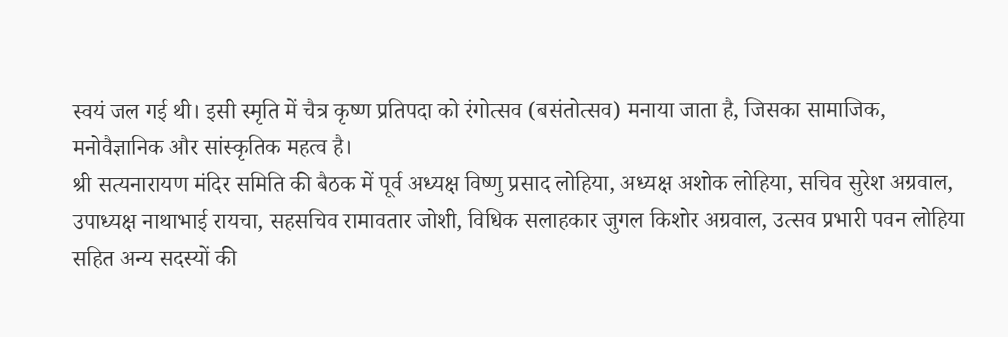स्वयं जल गई थी। इसी स्मृति में चैत्र कृष्ण प्रतिपदा को रंगोत्सव (बसंतोत्सव) मनाया जाता है, जिसका सामाजिक, मनोवैज्ञानिक और सांस्कृतिक महत्व है।
श्री सत्यनारायण मंदिर समिति की बैठक में पूर्व अध्यक्ष विष्णु प्रसाद लोहिया, अध्यक्ष अशोक लोहिया, सचिव सुरेश अग्रवाल, उपाध्यक्ष नाथाभाई रायचा, सहसचिव रामावतार जोशी, विधिक सलाहकार जुगल किशोर अग्रवाल, उत्सव प्रभारी पवन लोहिया सहित अन्य सदस्यों की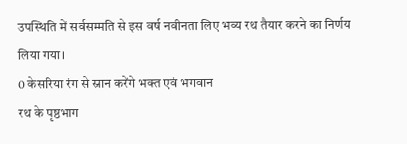उपस्थिति में सर्वसम्मति से इस वर्ष नवीनता लिए भव्य रथ तैयार करने का निर्णय लिया गया।
0 केसरिया रंग से स्नान करेंगे भक्त एवं भगवान
रथ के पृष्ठभाग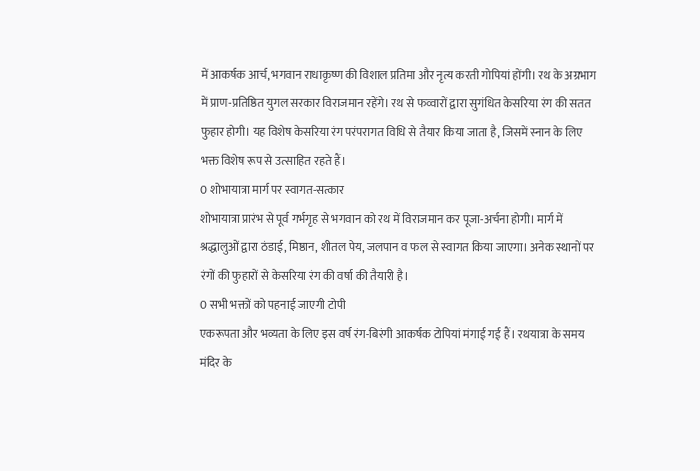में आकर्षक आर्च, भगवान राधाकृष्ण की विशाल प्रतिमा और नृत्य करती गोपियां होंगी। रथ के अग्रभाग में प्राण-प्रतिष्ठित युगल सरकार विराजमान रहेंगे। रथ से फव्वारों द्वारा सुगंधित केसरिया रंग की सतत फुहार होगी। यह विशेष केसरिया रंग परंपरागत विधि से तैयार किया जाता है, जिसमें स्नान के लिए भक्त विशेष रूप से उत्साहित रहते हैं।
0 शोभायात्रा मार्ग पर स्वागत-सत्कार
शोभायात्रा प्रारंभ से पूर्व गर्भगृह से भगवान को रथ में विराजमान कर पूजा-अर्चना होगी। मार्ग में श्रद्धालुओं द्वारा ठंडाई, मिष्ठान, शीतल पेय, जलपान व फल से स्वागत किया जाएगा। अनेक स्थानों पर रंगों की फुहारों से केसरिया रंग की वर्षा की तैयारी है।
0 सभी भक्तों को पहनाई जाएगी टोपी
एकरूपता और भव्यता के लिए इस वर्ष रंग-बिरंगी आकर्षक टोपियां मंगाई गई हैं। रथयात्रा के समय मंदिर के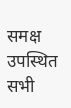समक्ष उपस्थित सभी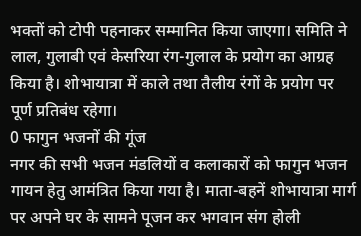भक्तों को टोपी पहनाकर सम्मानित किया जाएगा। समिति ने लाल, गुलाबी एवं केसरिया रंग-गुलाल के प्रयोग का आग्रह किया है। शोभायात्रा में काले तथा तैलीय रंगों के प्रयोग पर पूर्ण प्रतिबंध रहेगा।
0 फागुन भजनों की गूंज
नगर की सभी भजन मंडलियों व कलाकारों को फागुन भजन गायन हेतु आमंत्रित किया गया है। माता-बहनें शोभायात्रा मार्ग पर अपने घर के सामने पूजन कर भगवान संग होली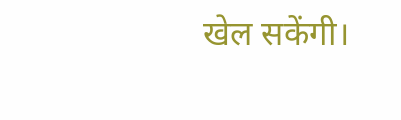खेल सकेंगी।